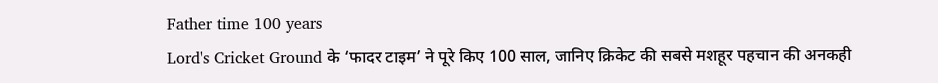Father time 100 years
Lord's Cricket Ground के ‘फादर टाइम’ ने पूरे किए 100 साल, जानिए क्रिकेट की सबसे मशहूर पहचान की अनकही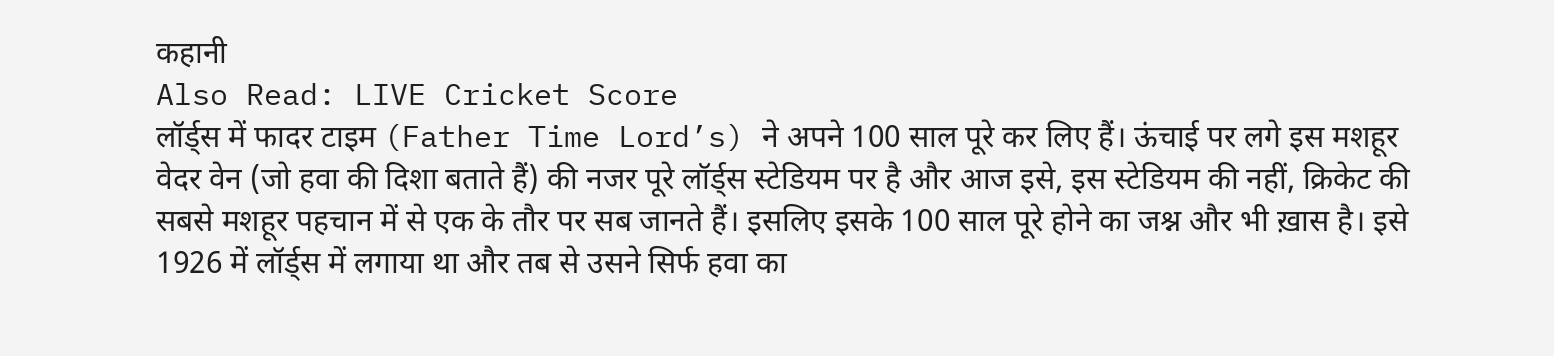कहानी
Also Read: LIVE Cricket Score
लॉर्ड्स में फादर टाइम (Father Time Lord’s) ने अपने 100 साल पूरे कर लिए हैं। ऊंचाई पर लगे इस मशहूर वेदर वेन (जो हवा की दिशा बताते हैं) की नजर पूरे लॉर्ड्स स्टेडियम पर है और आज इसे, इस स्टेडियम की नहीं, क्रिकेट की सबसे मशहूर पहचान में से एक के तौर पर सब जानते हैं। इसलिए इसके 100 साल पूरे होने का जश्न और भी ख़ास है। इसे 1926 में लॉर्ड्स में लगाया था और तब से उसने सिर्फ हवा का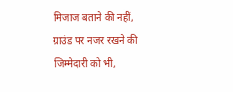मिजाज बताने की नहीं, ग्राउंड पर नजर रखने की जिम्मेदारी को भी,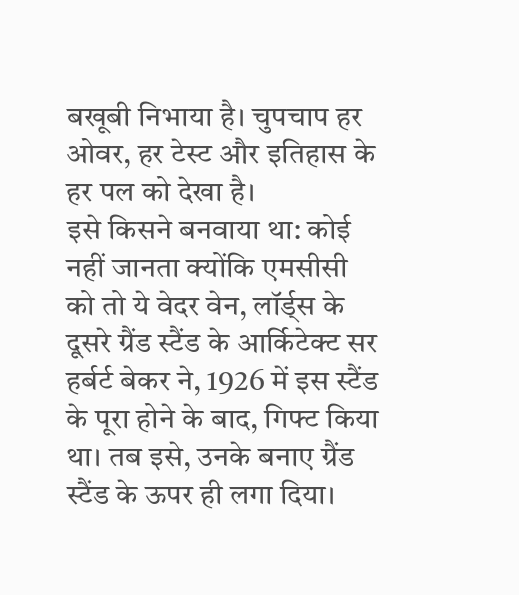बखूबी निभाया है। चुपचाप हर ओवर, हर टेस्ट और इतिहास के हर पल को देखा है।
इसे किसने बनवाया था: कोई नहीं जानता क्योंकि एमसीसी को तो ये वेदर वेन, लॉर्ड्स के दूसरे ग्रैंड स्टैंड के आर्किटेक्ट सर हर्बर्ट बेकर ने, 1926 में इस स्टैंड के पूरा होने के बाद, गिफ्ट किया था। तब इसे, उनके बनाए ग्रैंड स्टैंड के ऊपर ही लगा दिया।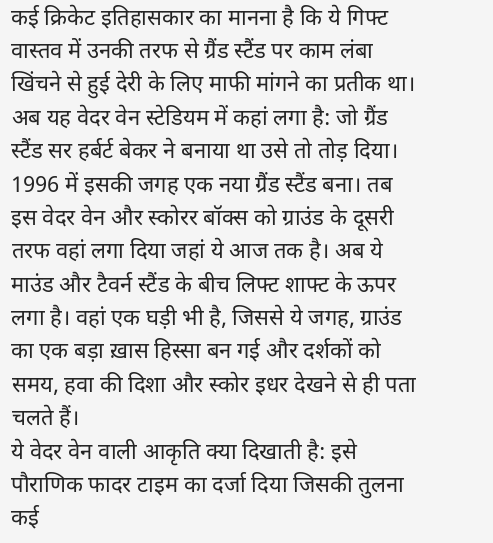कई क्रिकेट इतिहासकार का मानना है कि ये गिफ्ट वास्तव में उनकी तरफ से ग्रैंड स्टैंड पर काम लंबा खिंचने से हुई देरी के लिए माफी मांगने का प्रतीक था।
अब यह वेदर वेन स्टेडियम में कहां लगा है: जो ग्रैंड स्टैंड सर हर्बर्ट बेकर ने बनाया था उसे तो तोड़ दिया। 1996 में इसकी जगह एक नया ग्रैंड स्टैंड बना। तब इस वेदर वेन और स्कोरर बॉक्स को ग्राउंड के दूसरी तरफ वहां लगा दिया जहां ये आज तक है। अब ये माउंड और टैवर्न स्टैंड के बीच लिफ्ट शाफ्ट के ऊपर लगा है। वहां एक घड़ी भी है, जिससे ये जगह, ग्राउंड का एक बड़ा ख़ास हिस्सा बन गई और दर्शकों को समय, हवा की दिशा और स्कोर इधर देखने से ही पता चलते हैं।
ये वेदर वेन वाली आकृति क्या दिखाती है: इसे पौराणिक फादर टाइम का दर्जा दिया जिसकी तुलना कई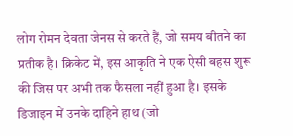लोग रोमन देवता जेनस से करते हैं, जो समय बीतने का प्रतीक है। क्रिकेट में, इस आकृति ने एक ऐसी बहस शुरू की जिस पर अभी तक फैसला नहीं हुआ है। इसके डिजाइन में उनके दाहिने हाथ (जो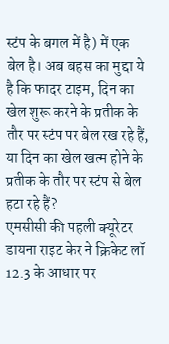स्टंप के बगल में है) में एक बेल है। अब बहस का मुद्दा ये है कि फादर टाइम, दिन का खेल शुरू करने के प्रतीक के तौर पर स्टंप पर बेल रख रहे हैं, या दिन का खेल खत्म होने के प्रतीक के तौर पर स्टंप से बेल हटा रहे हैं?
एमसीसी की पहली क्यूरेटर डायना राइट केर ने क्रिकेट लॉ 12.3 के आधार पर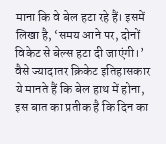माना कि वे बेल हटा रहे हैं। इसमें लिखा है, ‘समय आने पर, दोनों विकेट से बेल्स हटा दी जाएंगी।’ वैसे ज्यादातर क्रिकेट इतिहासकार ये मानते हैं कि बेल हाथ में होना, इस बात का प्रतीक है कि दिन का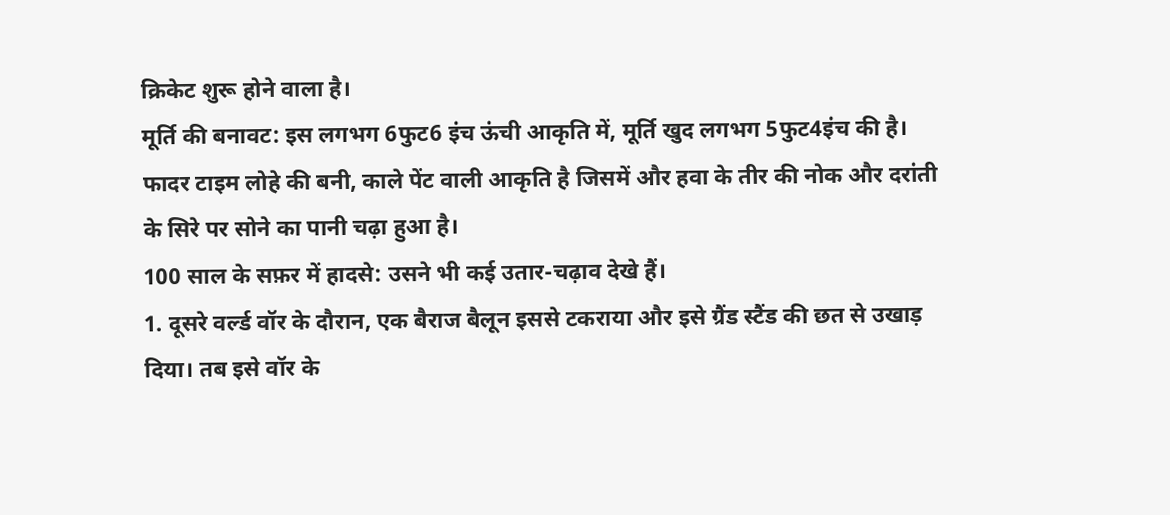क्रिकेट शुरू होने वाला है।
मूर्ति की बनावट: इस लगभग 6फुट6 इंच ऊंची आकृति में, मूर्ति खुद लगभग 5फुट4इंच की है। फादर टाइम लोहे की बनी, काले पेंट वाली आकृति है जिसमें और हवा के तीर की नोक और दरांती के सिरे पर सोने का पानी चढ़ा हुआ है।
100 साल के सफ़र में हादसे: उसने भी कई उतार-चढ़ाव देखे हैं।
1. दूसरे वर्ल्ड वॉर के दौरान, एक बैराज बैलून इससे टकराया और इसे ग्रैंड स्टैंड की छत से उखाड़ दिया। तब इसे वॉर के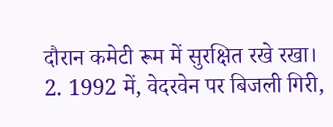दौरान कमेटी रूम में सुरक्षित रखे रखा।
2. 1992 में, वेदरवेन पर बिजली गिरी,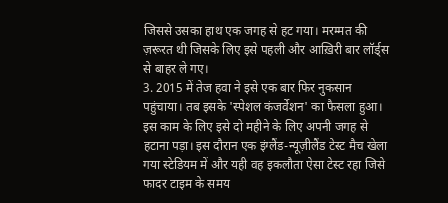जिससे उसका हाथ एक जगह से हट गया। मरम्मत की ज़रूरत थी जिसके लिए इसे पहली और आख़िरी बार लॉर्ड्स से बाहर ले गए।
3. 2015 में तेज हवा ने इसे एक बार फिर नुकसान पहुंचाया। तब इसके 'स्पेशल कंजर्वेशन' का फैसला हुआ। इस काम के लिए इसे दो महीने के लिए अपनी जगह से हटाना पड़ा। इस दौरान एक इंग्लैंड-न्यूज़ीलैंड टेस्ट मैच खेला गया स्टेडियम में और यही वह इकलौता ऐसा टेस्ट रहा जिसे फादर टाइम के समय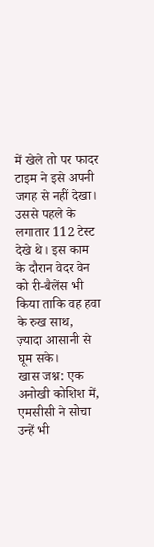में खेले तो पर फादर टाइम ने इसे अपनी जगह से नहीं देखा। उससे पहले के लगातार 112 टेस्ट देखे थे। इस काम के दौरान वेदर वेन को री-बैलेंस भी किया ताकि वह हवा के रुख साथ, ज़्यादा आसानी से घूम सके।
खास जश्न: एक अनोखी कोशिश में, एमसीसी ने सोचा उन्हें भी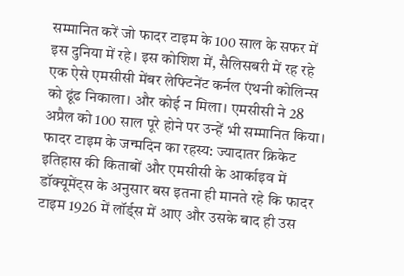सम्मानित करें जो फादर टाइम के 100 साल के सफर में इस दुनिया में रहे। इस कोशिश में, सैलिसबरी में रह रहे एक ऐसे एमसीसी मेंबर लेफ्टिनेंट कर्नल एंथनी कोलिन्स को ढूंढ निकाला। और कोई न मिला। एमसीसी ने 28 अप्रैल को 100 साल पूरे होने पर उन्हें भी सम्मानित किया।
फादर टाइम के जन्मदिन का रहस्य: ज्यादातर क्रिकेट इतिहास की किताबों और एमसीसी के आर्काइव में डॉक्यूमेंट्स के अनुसार बस इतना ही मानते रहे कि फादर टाइम 1926 में लॉर्ड्स में आए और उसके बाद ही उस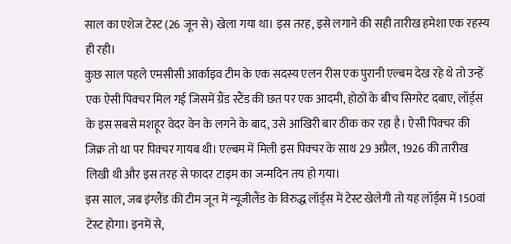साल का एशेज टेस्ट (26 जून से) खेला गया था। इस तरह, इसे लगाने की सही तारीख हमेशा एक रहस्य ही रही।
कुछ साल पहले एमसीसी आर्काइव टीम के एक सदस्य एलन रीस एक पुरानी एल्बम देख रहे थे तो उन्हें एक ऐसी पिक्चर मिल गई जिसमें ग्रैंड स्टैंड की छत पर एक आदमी, होठों के बीच सिगरेट दबाए, लॉर्ड्स के इस सबसे मशहूर वेदर वेन के लगने के बाद, उसे आखिरी बार ठीक कर रहा है। ऐसी पिक्चर की जिक्र तो था पर पिक्चर गायब थी। एल्बम में मिली इस पिक्चर के साथ 29 अप्रैल, 1926 की तारीख लिखी थी और इस तरह से फादर टाइम का जन्मदिन तय हो गया।
इस साल, जब इंग्लैंड की टीम जून में न्यूजीलैंड के विरुद्ध लॉर्ड्स में टेस्ट खेलेगी तो यह लॉर्ड्स में 150वां टेस्ट होगा। इनमें से,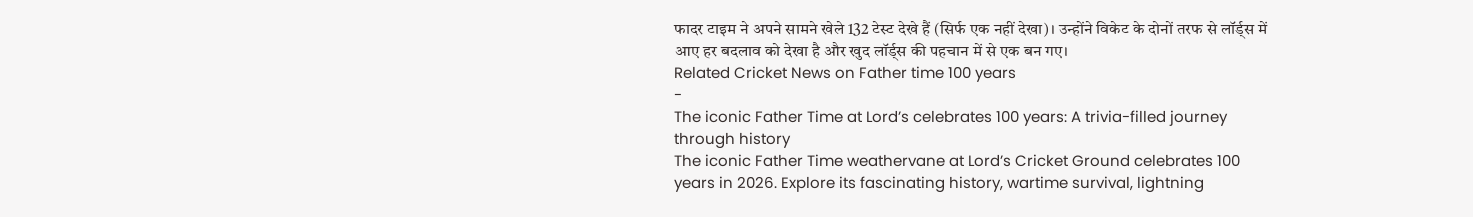फादर टाइम ने अपने सामने खेले 132 टेस्ट देखे हैं (सिर्फ एक नहीं देखा)। उन्होंने विकेट के दोनों तरफ से लॉर्ड्स में आए हर बदलाव को देखा है और खुद लॉर्ड्स की पहचान में से एक बन गए।
Related Cricket News on Father time 100 years
-
The iconic Father Time at Lord’s celebrates 100 years: A trivia-filled journey through history
The iconic Father Time weathervane at Lord’s Cricket Ground celebrates 100 years in 2026. Explore its fascinating history, wartime survival, lightning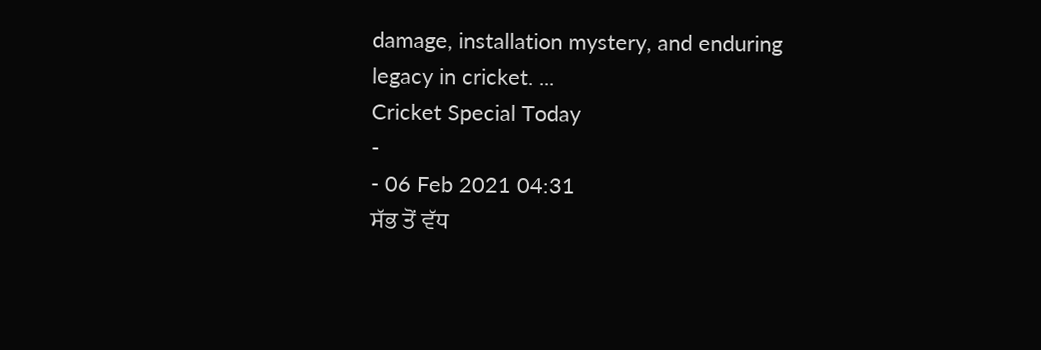damage, installation mystery, and enduring legacy in cricket. ...
Cricket Special Today
-
- 06 Feb 2021 04:31
ਸੱਭ ਤੋਂ ਵੱਧ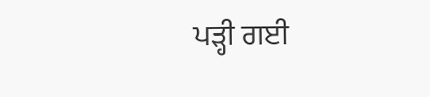ਪੜ੍ਹੀ ਗਈ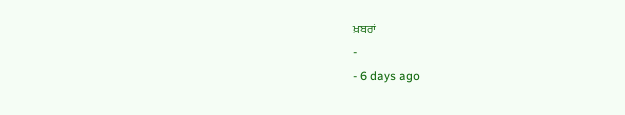ਖ਼ਬਰਾਂ
-
- 6 days ago